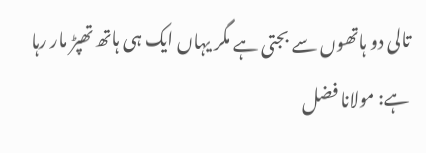تالی دو ہاتھوں سے بجتی ہے مگر یہاں ایک ہی ہاتھ تھپڑ مار رہا ہے: مولانا فضل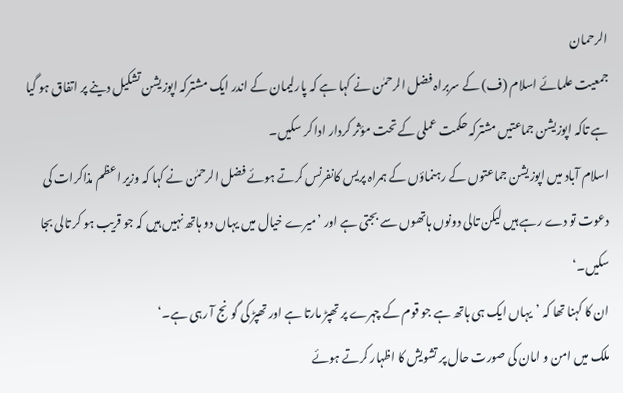الرحمان
جمعیت علمائے اسلام (ف) کے سربراہ فضل الرحمٰن نے کہا ہے کہ پارلیمان کے اندر ایک مشترکہ اپوزیشن تشکیل دینے پر اتفاق ہو گیا ہے تاکہ اپوزیشن جماعتیں مشترکہ حکمت عملی کے تحت مؤثر کردار ادا کر سکیں۔
اسلام آباد میں اپوزیشن جماعتوں کے رہنماؤں کے ہمراہ پریس کانفرنس کرتے ہوئے فضل الرحمٰن نے کہا کہ وزیر اعظم مذاکرات کی دعوت تو دے رہے ہیں لیکن تالی دونوں ہاتھوں سے بجتی ہے اور ’میرے خیال میں یہاں دو ہاتھ نہیں ہیں کہ جو قریب ہو کر تالی بجا سکیں۔‘
ان کا کہنا تھا کہ ’یہاں ایک ہی ہاتھ ہے جو قوم کے چہرے پر تھپڑ مارتا ہے اور تھپڑ کی گونج آ رہی ہے۔‘
ملک میں امن و امان کی صورت حال پر تشویش کا اظہار کرتے ہوئے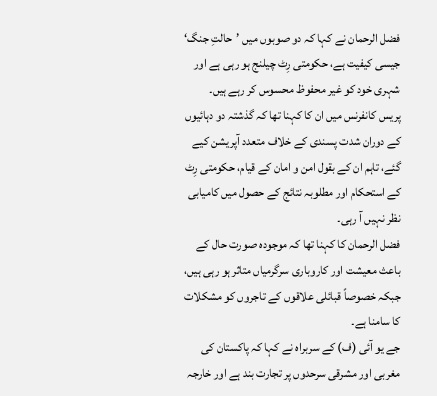فضل الرحمان نے کہا کہ دو صوبوں میں ’حالتِ جنگ‘ جیسی کیفیت ہے، حکومتی رِٹ چیلنج ہو رہی ہے اور شہری خود کو غیر محفوظ محسوس کر رہے ہیں۔
پریس کانفرنس میں ان کا کہنا تھا کہ گذشتہ دو دہائیوں کے دوران شدت پسندی کے خلاف متعدد آپریشن کیے گئے، تاہم ان کے بقول امن و امان کے قیام، حکومتی رِٹ کے استحکام اور مطلوبہ نتائج کے حصول میں کامیابی نظر نہیں آ رہی۔
فضل الرحمان کا کہنا تھا کہ موجودہ صورت حال کے باعث معیشت اور کاروباری سرگرمیاں متاثر ہو رہی ہیں، جبکہ خصوصاً قبائلی علاقوں کے تاجروں کو مشکلات کا سامنا ہے۔
جے یو آئی (ف) کے سربراہ نے کہا کہ پاکستان کی مغربی اور مشرقی سرحدوں پر تجارت بند ہے اور خارجہ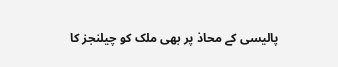پالیسی کے محاذ پر بھی ملک کو چیلنجز کا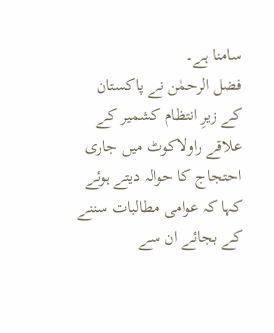سامنا ہے۔
فضل الرحمٰن نے پاکستان کے زیرِ انتظام کشمیر کے علاقے راولاکوٹ میں جاری احتجاج کا حوالہ دیتے ہوئے کہا کہ عوامی مطالبات سننے کے بجائے ان سے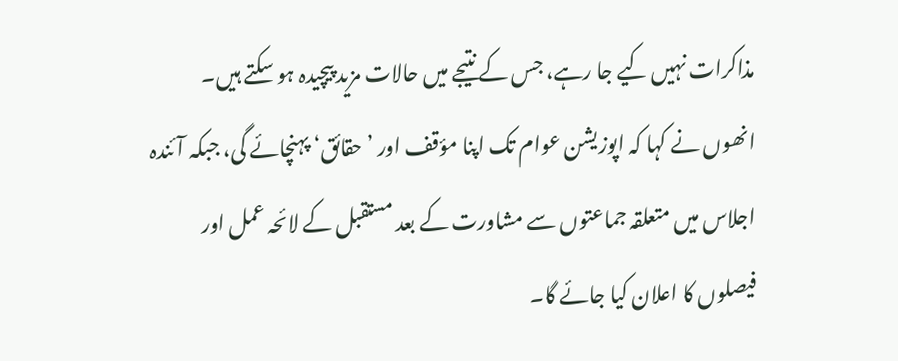مذاکرات نہیں کیے جا رہے، جس کے نتیجے میں حالات مزید پیچیدہ ہو سکتے ہیں۔
انھوں نے کہا کہ اپوزیشن عوام تک اپنا مؤقف اور ’حقائق‘ پہنچائے گی، جبکہ آئندہ اجلاس میں متعلقہ جماعتوں سے مشاورت کے بعد مستقبل کے لائحہ عمل اور فیصلوں کا اعلان کیا جائے گا۔